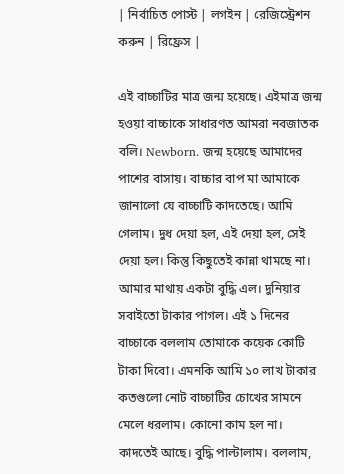| নির্বাচিত পোস্ট | লগইন | রেজিস্ট্রেশন করুন | রিফ্রেস |

এই বাচ্চাটির মাত্র জন্ম হয়েছে। এইমাত্র জন্ম হওয়া বাচ্চাকে সাধারণত আমরা নবজাতক বলি। Newborn. জন্ম হয়েছে আমাদের পাশের বাসায়। বাচ্চার বাপ মা আমাকে জানালো যে বাচ্চাটি কাদতেছে। আমি গেলাম। দুধ দেয়া হল, এই দেয়া হল, সেই দেয়া হল। কিন্তু কিছুতেই কান্না থামছে না। আমার মাথায় একটা বুদ্ধি এল। দুনিয়ার সবাইতো টাকার পাগল। এই ১ দিনের বাচ্চাকে বললাম তোমাকে কয়েক কোটি টাকা দিবো। এমনকি আমি ১০ লাখ টাকার কতগুলো নোট বাচ্চাটির চোখের সামনে মেলে ধরলাম। কোনো কাম হল না। কাদতেই আছে। বুদ্ধি পাল্টালাম। বললাম,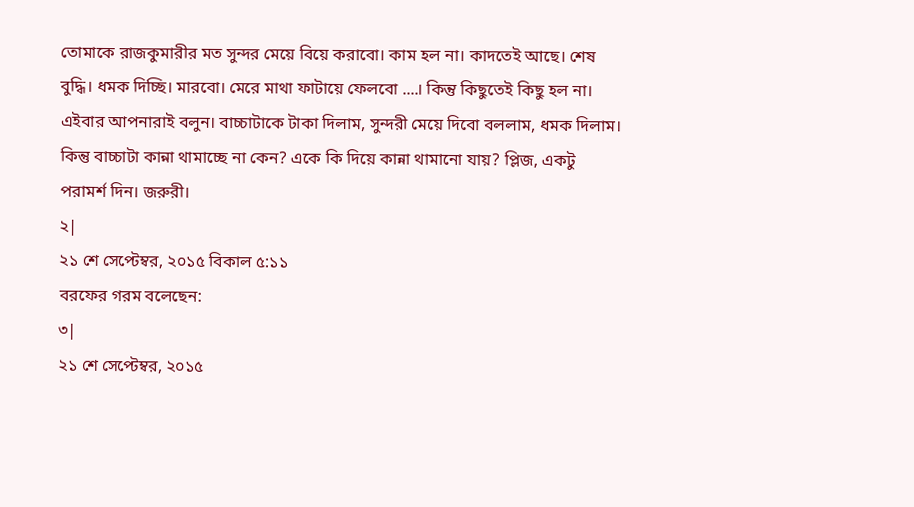তোমাকে রাজকুমারীর মত সুন্দর মেয়ে বিয়ে করাবো। কাম হল না। কাদতেই আছে। শেষ বুদ্ধি। ধমক দিচ্ছি। মারবো। মেরে মাথা ফাটায়ে ফেলবো ....। কিন্তু কিছুতেই কিছু হল না।
এইবার আপনারাই বলুন। বাচ্চাটাকে টাকা দিলাম, সুন্দরী মেয়ে দিবো বললাম, ধমক দিলাম। কিন্তু বাচ্চাটা কান্না থামাচ্ছে না কেন? একে কি দিয়ে কান্না থামানো যায়? প্লিজ, একটু পরামর্শ দিন। জরুরী।
২|
২১ শে সেপ্টেম্বর, ২০১৫ বিকাল ৫:১১
বরফের গরম বলেছেন:
৩|
২১ শে সেপ্টেম্বর, ২০১৫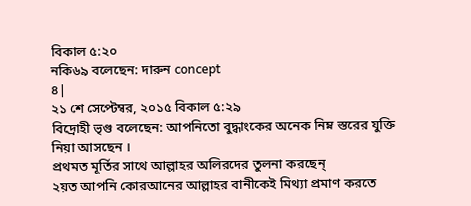বিকাল ৫:২০
নকি৬৯ বলেছেন: দারুন concept
৪|
২১ শে সেপ্টেম্বর, ২০১৫ বিকাল ৫:২৯
বিদ্রোহী ভৃগু বলেছেন: আপনিতো বুদ্ধাংকের অনেক নিম্ন স্তরের যুক্তি নিয়া আসছেন ।
প্রথমত মূর্তির সাথে আল্লাহর অলিরদের তুলনা করছেন্
২য়ত আপনি কোরআনের আল্লাহর বানীকেই মিথ্যা প্রমাণ করতে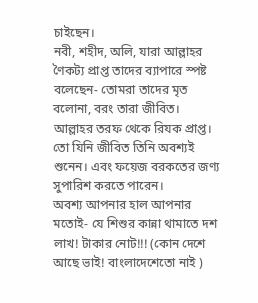চাইছেন।
নবী, শহীদ, অলি, যারা আল্লাহর ণৈকট্য প্রাপ্ত তাদের ব্যাপারে স্পষ্ট বলেছেন- তোমরা তাদের মৃত বলোনা, বরং তারা জীবিত। আল্লাহর তরফ থেকে রিযক প্রাপ্ত।
তো যিনি জীবিত তিনি অবশ্যই শুনেন। এবং ফয়েজ বরকতের জণ্য সুপারিশ করতে পারেন।
অবশ্য আপনার হাল আপনার মতোই- যে শিশুর কান্না থামাতে দশ লাখ! টাকার নোট!!! (কোন দেশে আছে ভাই! বাংলাদেশেতো নাই )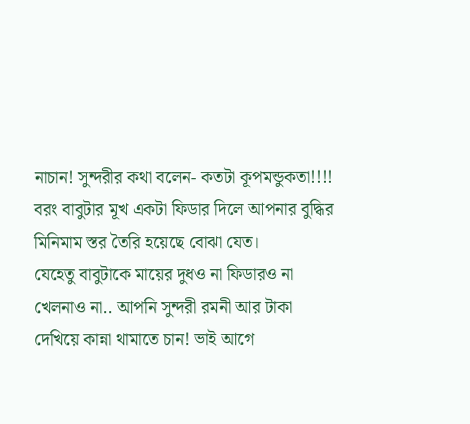নাচান! সুন্দরীর কথা বলেন- কতটা কূপমন্ডুকতা!!!!
বরং বাবুটার মূখ একটা ফিডার দিলে আপনার বুদ্ধির মিনিমাম স্তর তৈরি হয়েছে বোঝা যেত।
যেহেতু বাবুটাকে মায়ের দুধও না ফিডারও না খেলনাও না.. আপনি সুন্দরী রমনী আর টাকা দেখিয়ে কান্না থামাতে চান! ভাই আগে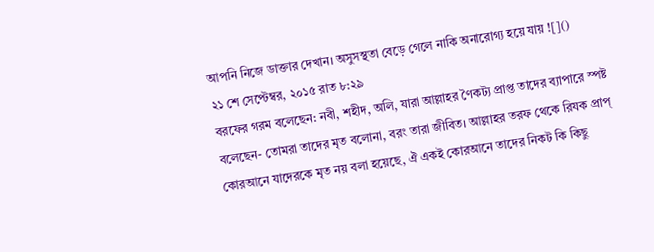আপনি নিজে ডাক্তার দেখান। অসুসস্থতা বেড়ে গেলে নাকি অনারোগ্য হয়ে যায় ![]()
২১ শে সেপ্টেম্বর, ২০১৫ রাত ৮:২৯
বরফের গরম বলেছেন: নবী, শহীদ, অলি, যারা আল্লাহর ণৈকট্য প্রাপ্ত তাদের ব্যাপারে স্পষ্ট বলেছেন- তোমরা তাদের মৃত বলোনা, বরং তারা জীবিত। আল্লাহর তরফ থেকে রিযক প্রাপ্
কোরআনে যাদেরকে মৃত নয় বলা হয়েছে, ঐ একই কোরআনে তাদের নিকট কি কিছু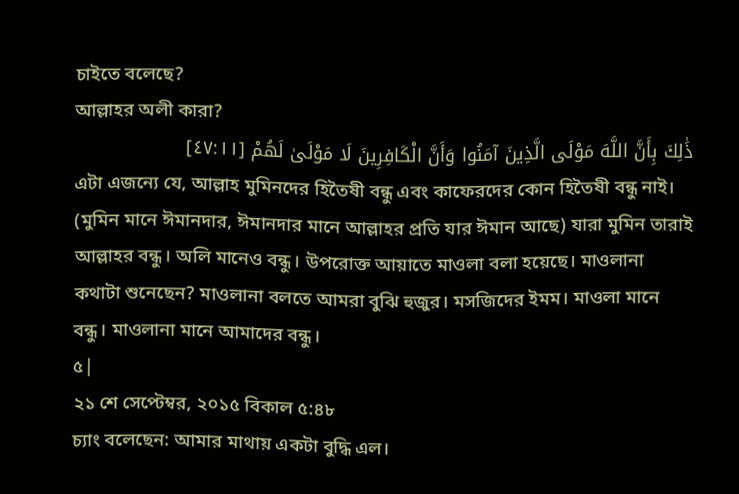চাইতে বলেছে?
আল্লাহর অলী কারা?
ذَٰلِكَ بِأَنَّ اللَّهَ مَوْلَى الَّذِينَ آمَنُوا وَأَنَّ الْكَافِرِينَ لَا مَوْلَىٰ لَهُمْ [٤٧:١١]
এটা এজন্যে যে, আল্লাহ মুমিনদের হিতৈষী বন্ধু এবং কাফেরদের কোন হিতৈষী বন্ধু নাই।
(মুমিন মানে ঈমানদার, ঈমানদার মানে আল্লাহর প্রতি যার ঈমান আছে) যারা মুমিন তারাই আল্লাহর বন্ধু। অলি মানেও বন্ধু। উপরোক্ত আয়াতে মাওলা বলা হয়েছে। মাওলানা কথাটা শুনেছেন? মাওলানা বলতে আমরা বুঝি হুজুর। মসজিদের ইমম। মাওলা মানে বন্ধু। মাওলানা মানে আমাদের বন্ধু।
৫|
২১ শে সেপ্টেম্বর, ২০১৫ বিকাল ৫:৪৮
চ্যাং বলেছেন: আমার মাথায় একটা বুদ্ধি এল।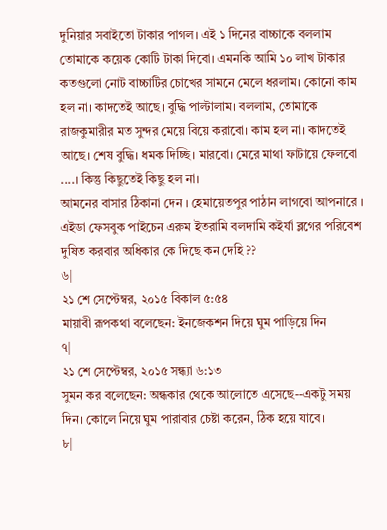দুনিয়ার সবাইতো টাকার পাগল। এই ১ দিনের বাচ্চাকে বললাম তোমাকে কয়েক কোটি টাকা দিবো। এমনকি আমি ১০ লাখ টাকার কতগুলো নোট বাচ্চাটির চোখের সামনে মেলে ধরলাম। কোনো কাম হল না। কাদতেই আছে। বুদ্ধি পাল্টালাম। বললাম, তোমাকে রাজকুমারীর মত সুন্দর মেয়ে বিয়ে করাবো। কাম হল না। কাদতেই আছে। শেষ বুদ্ধি। ধমক দিচ্ছি। মারবো। মেরে মাথা ফাটায়ে ফেলবো ....। কিন্তু কিছুতেই কিছু হল না।
আমনের বাসার ঠিকানা দেন । হেমায়েতপুর পাঠান লাগবো আপনারে । এইডা ফেসবুক পাইচেন এরুম ইতরামি বলদামি কইর্যা ব্লগের পরিবেশ দুষিত করবার অধিকার কে দিছে কন দেহি ??
৬|
২১ শে সেপ্টেম্বর, ২০১৫ বিকাল ৫:৫৪
মায়াবী রূপকথা বলেছেন: ইনজেকশন দিয়ে ঘুম পাড়িয়ে দিন
৭|
২১ শে সেপ্টেম্বর, ২০১৫ সন্ধ্যা ৬:১৩
সুমন কর বলেছেন: অন্ধকার থেকে আলোতে এসেছে--একটু সময় দিন। কোলে নিয়ে ঘুম পারাবার চেষ্টা করেন, ঠিক হয়ে যাবে।
৮|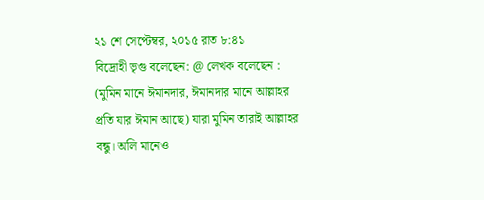২১ শে সেপ্টেম্বর, ২০১৫ রাত ৮:৪১
বিদ্রোহী ভৃগু বলেছেন: @ লেখক বলেছেন : (মুমিন মানে ঈমানদার, ঈমানদার মানে আল্লাহর প্রতি যার ঈমান আছে) যারা মুমিন তারাই আল্লাহর বন্ধু। অলি মানেও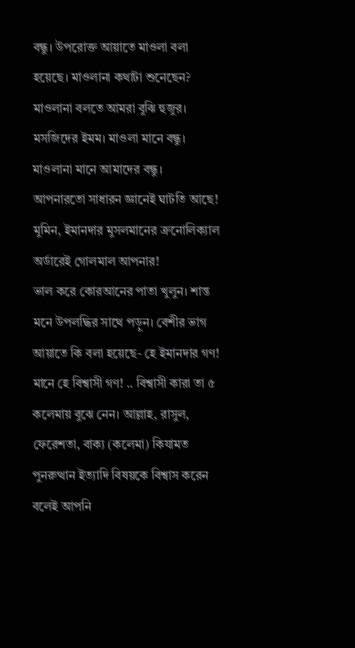বন্ধু। উপরোক্ত আয়াতে মাওলা বলা হয়েছে। মাওলানা কথাটা শুনেছেন? মাওলানা বলতে আমরা বুঝি হুজুর। মসজিদের ইমম। মাওলা মানে বন্ধু। মাওলানা মানে আমাদের বন্ধু।
আপনারতো সাধারন জ্ঞানেই ঘাটতি আছে!
মুমিন, ইমানদার মুসলমানের ক্রনোলিক্যাল অর্ডারেই গোলমাল আপনার!
ভাল করে কোরআনের পাতা খুলুন। শান্ত মনে উপলদ্ধির সাথে পড়ুন। বেশীর ভাগ আয়াতে কি বলা হয়েছে- হে ইমানদার গণ! মানে হে বিশ্বাসী গণ! .. বিশ্বাসী কারা তা ৫ কলেমায় বুঝে নেন। আল্লাহ, রাসুল, ফেরেশতা, বাক্য (কলেমা) কিযামত পুনরুত্থান ইত্যাদি বিষয়কে বিশ্বাস করেন বলেই আপনি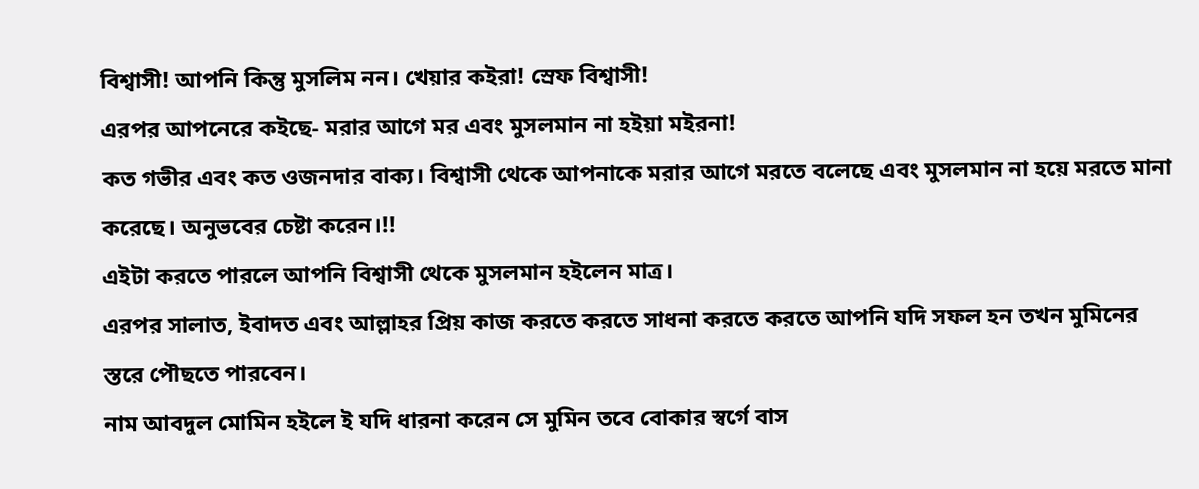বিশ্বাসী! আপনি কিন্তু মুসলিম নন। খেয়ার কইরা! স্রেফ বিশ্বাসী!
এরপর আপনেরে কইছে- মরার আগে মর এবং মুসলমান না হইয়া মইরনা!
কত গভীর এবং কত ওজনদার বাক্য। বিশ্বাসী থেকে আপনাকে মরার আগে মরতে বলেছে এবং মুসলমান না হয়ে মরতে মানা করেছে। অনুভবের চেষ্টা করেন।!!
এইটা করতে পারলে আপনি বিশ্বাসী থেকে মুসলমান হইলেন মাত্র।
এরপর সালাত, ইবাদত এবং আল্লাহর প্রিয় কাজ করতে করতে সাধনা করতে করতে আপনি যদি সফল হন তখন মুমিনের স্তরে পৌছতে পারবেন।
নাম আবদুল মোমিন হইলে ই যদি ধারনা করেন সে মুমিন তবে বোকার স্বর্গে বাস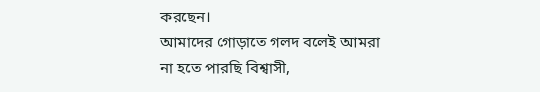করছেন।
আমাদের গোড়াতে গলদ বলেই আমরা না হতে পারছি বিশ্বাসী,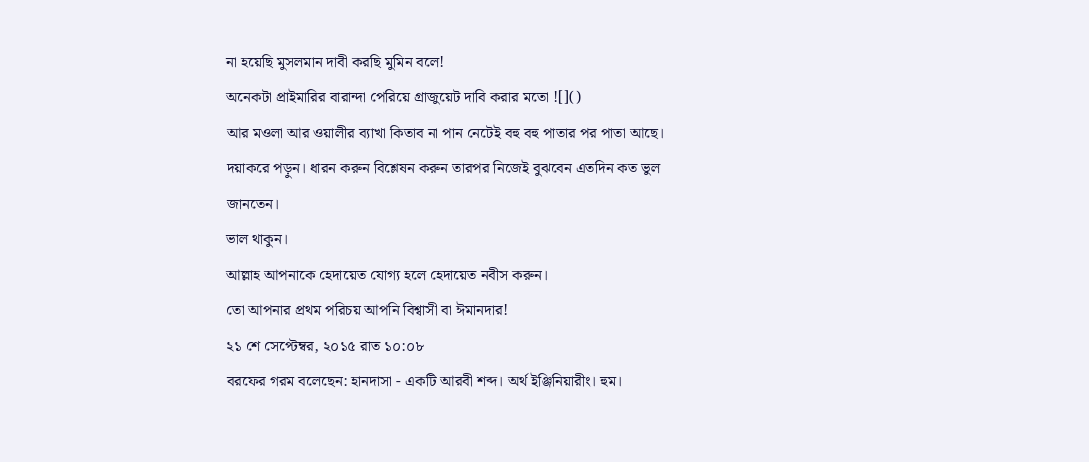না হয়েছি মুসলমান দাবী করছি মুমিন বলে!
অনেকটা প্রাইমারির বারান্দা পেরিয়ে গ্রাজুয়েট দাবি করার মতো ![]()
আর মওলা আর ওয়ালীর ব্যাখা কিতাব না পান নেটেই বহু বহু পাতার পর পাতা আছে। দয়াকরে পড়ুন। ধারন করুন বিশ্লেষন করুন তারপর নিজেই বুঝবেন এতদিন কত ভুল জানতেন।
ভাল থাকুন।
আল্লাহ আপনাকে হেদায়েত যোগ্য হলে হেদায়েত নবীস করুন।
তো আপনার প্রথম পরিচয় আপনি বিশ্বাসী বা ঈমানদার!
২১ শে সেপ্টেম্বর, ২০১৫ রাত ১০:০৮
বরফের গরম বলেছেন: হানদাসা - একটি আরবী শব্দ। অর্থ ইঞ্জিনিয়ারীং। হুম।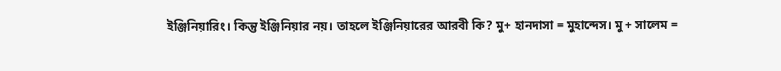ইঞ্জিনিয়ারিং। কিন্তু ইঞ্জিনিয়ার নয়। তাহলে ইঞ্জিনিয়ারের আরবী কি? মু+ হানদাসা = মুহান্দেস। মু + সালেম =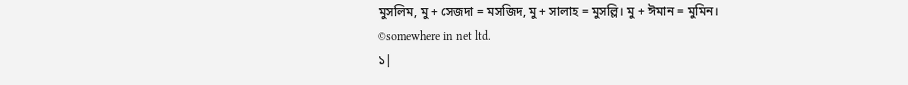মুসলিম, মু + সেজদা = মসজিদ, মু + সালাহ = মুসল্লি। মু + ঈমান = মুমিন।
©somewhere in net ltd.
১|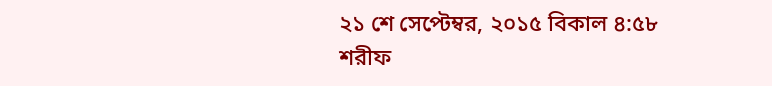২১ শে সেপ্টেম্বর, ২০১৫ বিকাল ৪:৫৮
শরীফ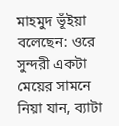মাহমুদ ভূঁইয়া বলেছেন: ওরে সুন্দরী একটা মেয়ের সামনে নিয়া যান, ব্যাটা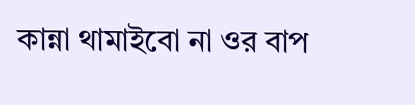কান্না থামাইবো না ওর বাপ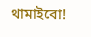থামাইবো!